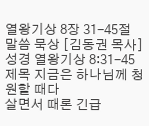열왕기상 8장 31-45절 말씀 묵상 [김동권 목사]성경 열왕기상 8:31-45
제목 지금은 하나님께 청원할 때다
살면서 때론 긴급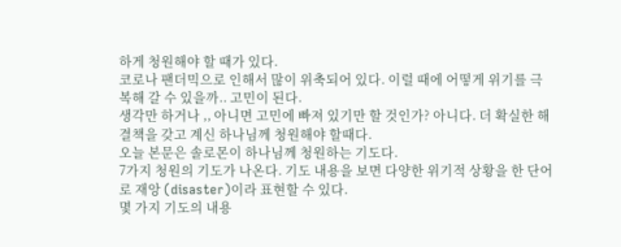하게 청원해야 할 때가 있다.
코로나 팬더믹으로 인해서 많이 위축되어 있다. 이럴 때에 어떻게 위기를 극복해 갈 수 있을까.. 고민이 된다.
생각만 하거나 ,, 아니면 고민에 빠져 있기만 할 것인가? 아니다. 더 확실한 해결책을 갖고 계신 하나님께 청원해야 할때다.
오늘 본문은 솔로몬이 하나님께 청원하는 기도다.
7가지 청원의 기도가 나온다. 기도 내용을 보면 다양한 위기적 상황을 한 단어로 재앙 (disaster)이라 표현할 수 있다.
몇 가지 기도의 내용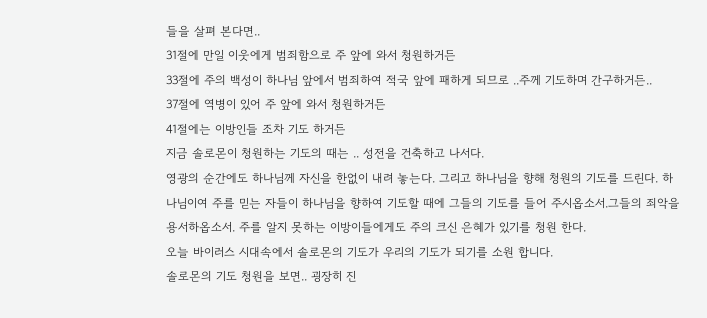들을 살펴 본다면..
31절에 만일 이웃에게 범죄함으로 주 앞에 와서 청원하거든
33절에 주의 백성이 하나님 앞에서 범죄하여 적국 앞에 패하게 되므로 ..주께 기도하며 간구하거든..
37절에 역병이 있어 주 앞에 와서 청원하거든
41절에는 이방인들 조차 기도 하거든
지금 솔로몬이 청원하는 기도의 때는 .. 성전을 건축하고 나서다.
영광의 순간에도 하나님께 자신을 한없이 내려 놓는다. 그리고 하나님을 향해 청원의 기도를 드린다. 하나님이여 주를 믿는 자들이 하나님을 향하여 기도할 때에 그들의 기도를 들어 주시옵소서.그들의 죄악을 용서하옵소서. 주를 알지 못하는 이방이들에게도 주의 크신 은혜가 있기를 청원 한다.
오늘 바이러스 시대속에서 솔로몬의 기도가 우리의 기도가 되기를 소원 합니다.
솔로몬의 기도 청원을 보면.. 굉장히 진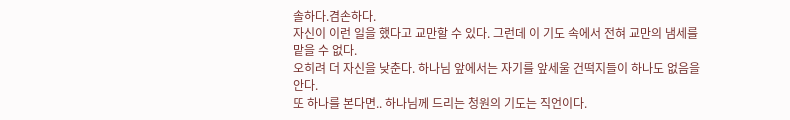솔하다.겸손하다.
자신이 이런 일을 했다고 교만할 수 있다. 그런데 이 기도 속에서 전혀 교만의 냄세를 맡을 수 없다.
오히려 더 자신을 낮춘다. 하나님 앞에서는 자기를 앞세울 건떡지들이 하나도 없음을 안다.
또 하나를 본다면.. 하나님께 드리는 청원의 기도는 직언이다.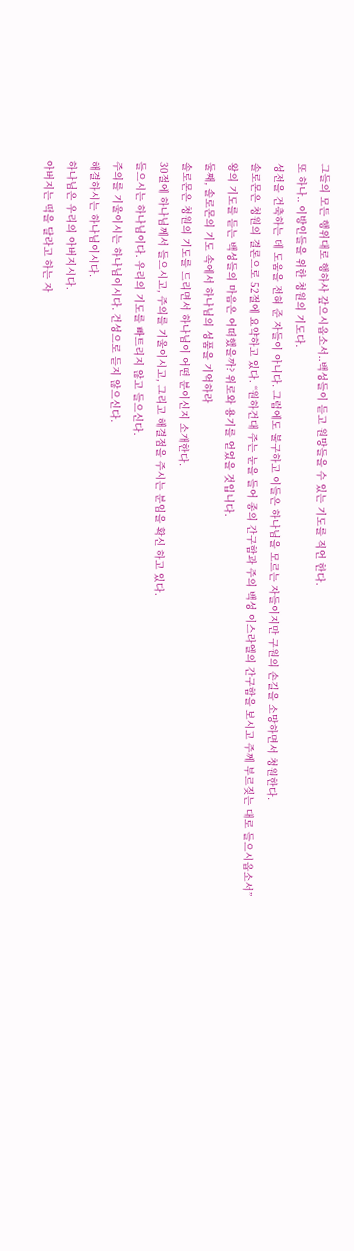그들의 모든 행위대로 행하사 갚으시옵소서..백성들이 듣고 원망들을 수 있는 기도를 직언 한다.
또 하나.. 이방인들을 위한 청원의 기도다.
성전을 건축하는 데 도움을 전혀 준 자들이 아니다. 그럼에도 불구하고 이들은 하나님을 모르는 자들이지만 구원의 손길을 소망하면서 청원한다.
솔로몬은 청원의 결론으로 52절에 요약하고 있다. “원하건대 주는 눈을 들어 종의 간구함과 주의 백성 이스라엘의 간구함을 보시고 주께 부르짖는 대로 들으시옵소서”
왕의 기도를 듣는 백성들의 마음은 어떠했을까? 위로와 용기를 얻었을 것입니다.
둘째, 솔로몬의 기도 속에서 하나님의 성품을 기억하라
솔로몬은 청원의 기도를 드리면서 하나님이 어떤 분이신지 소개한다.
30절에 하나님께서 들으시고, 주의를 기울이시고, 그리고 해결점을 주시는 분임을 확신 하고 있다.
들으시는 하나님이다. 우리의 기도를 빠트리지 않고 들으신다.
주의를 기울이시는 하나님이시다. 건성으로 듣지 않으신다.
해결하시는 하나님이시다.
하나님은 우리의 아버지시다.
아버지는 떡을 달라고 하는 자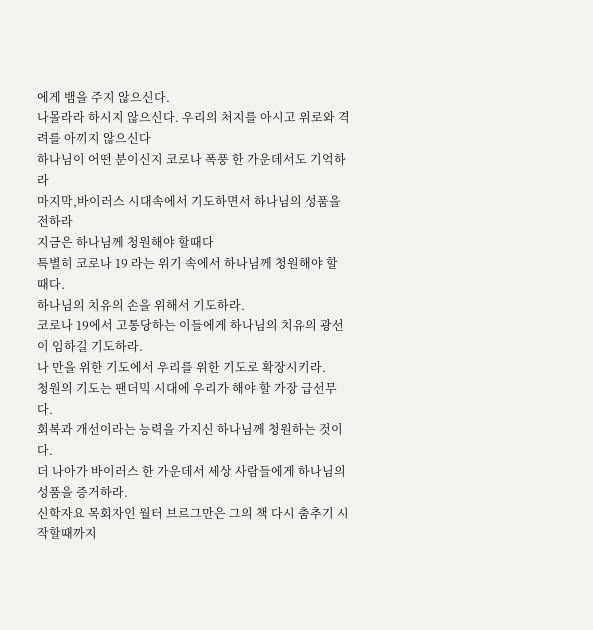에게 뱀을 주지 않으신다.
나몰라라 하시지 않으신다. 우리의 처지를 아시고 위로와 격려를 아끼지 않으신다
하나님이 어떤 분이신지 코로나 폭풍 한 가운데서도 기억하라
마지막,바이러스 시대속에서 기도하면서 하나님의 성품을 전하라
지금은 하나님께 청원해야 할때다
특별히 코로나 19 라는 위기 속에서 하나님께 청원해야 할 때다.
하나님의 치유의 손을 위해서 기도하라.
코로나 19에서 고통당하는 이들에게 하나님의 치유의 광선이 임하길 기도하라.
나 만을 위한 기도에서 우리를 위한 기도로 확장시키라.
청원의 기도는 팬더믹 시대에 우리가 해야 할 가장 급선무다.
회복과 개선이라는 능력을 가지신 하나님께 청원하는 것이다.
더 나아가 바이러스 한 가운데서 세상 사람들에게 하나님의 성품을 증거하라.
신학자요 목회자인 월터 브르그만은 그의 책 다시 춤추기 시작할때까지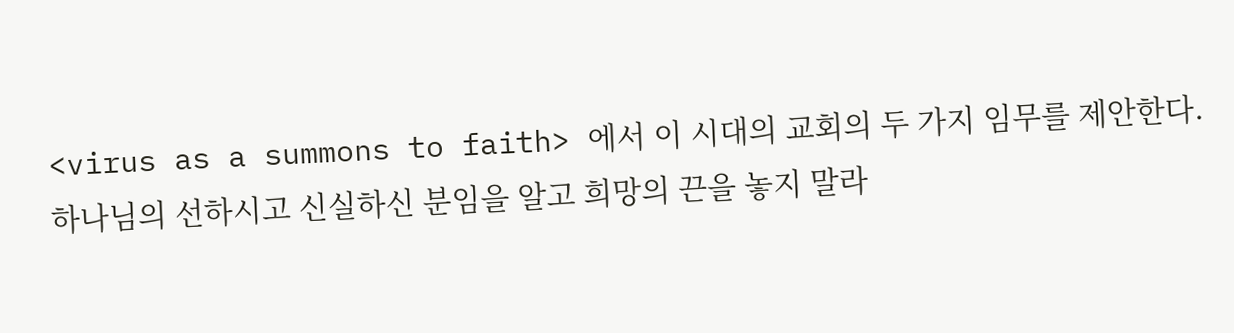<virus as a summons to faith> 에서 이 시대의 교회의 두 가지 임무를 제안한다. 하나님의 선하시고 신실하신 분임을 알고 희망의 끈을 놓지 말라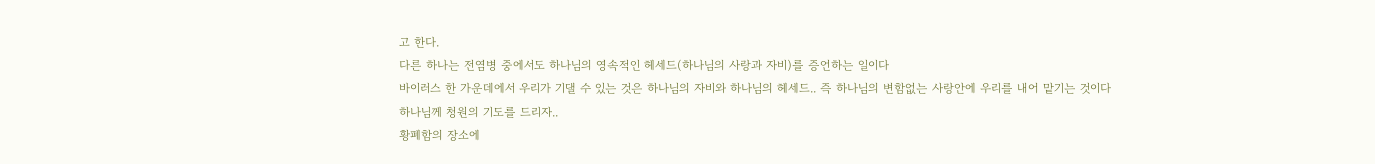고 한다.
다른 하나는 전염병 중에서도 하나님의 영속적인 헤세드(하나님의 사랑과 자비)를 증언하는 일이다
바이러스 한 가운데에서 우리가 기댈 수 있는 것은 하나님의 자비와 하나님의 헤세드.. 즉 하나님의 변함없는 사랑안에 우리를 내어 맡기는 것이다
하나님께 청원의 기도를 드리자..
황폐함의 장소에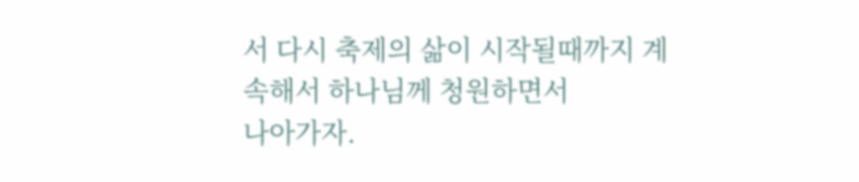서 다시 축제의 삶이 시작될때까지 계속해서 하나님께 청원하면서
나아가자.